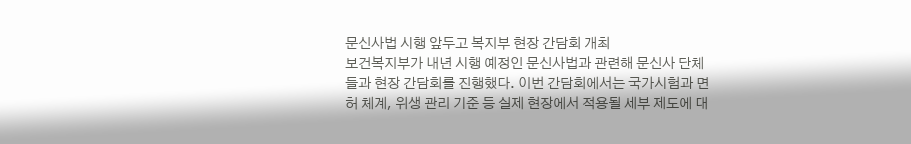문신사법 시행 앞두고 복지부 현장 간담회 개최
보건복지부가 내년 시행 예정인 문신사법과 관련해 문신사 단체들과 현장 간담회를 진행했다. 이번 간담회에서는 국가시험과 면허 체계, 위생 관리 기준 등 실제 현장에서 적용될 세부 제도에 대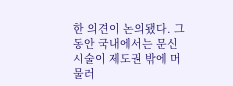한 의견이 논의됐다. 그동안 국내에서는 문신 시술이 제도권 밖에 머물러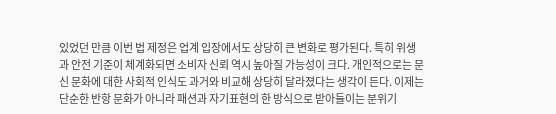있었던 만큼 이번 법 제정은 업계 입장에서도 상당히 큰 변화로 평가된다. 특히 위생과 안전 기준이 체계화되면 소비자 신뢰 역시 높아질 가능성이 크다. 개인적으로는 문신 문화에 대한 사회적 인식도 과거와 비교해 상당히 달라졌다는 생각이 든다. 이제는 단순한 반항 문화가 아니라 패션과 자기표현의 한 방식으로 받아들이는 분위기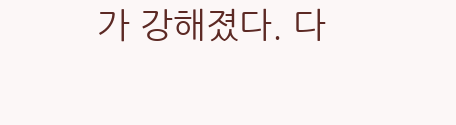가 강해졌다. 다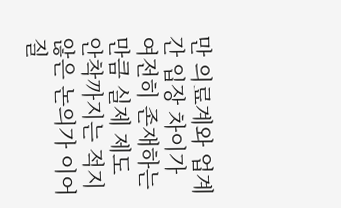만 의료계와 업계 간 입장 차이가 여전히 존재하는 만큼 실제 제도 안착까지는 적지 않은 논의가 이어질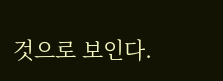것으로 보인다.